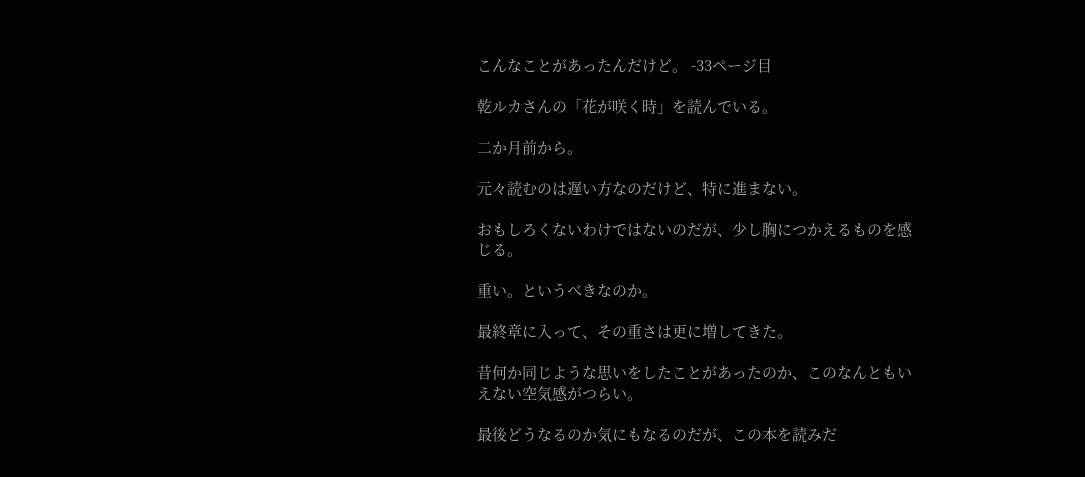こんなことがあったんだけど。 -33ページ目

乾ルカさんの「花が咲く時」を読んでいる。

二か月前から。

元々読むのは遅い方なのだけど、特に進まない。

おもしろくないわけではないのだが、少し胸につかえるものを感じる。

重い。というべきなのか。

最終章に入って、その重さは更に増してきた。

昔何か同じような思いをしたことがあったのか、このなんともいえない空気感がつらい。

最後どうなるのか気にもなるのだが、この本を読みだ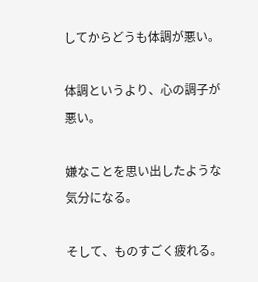してからどうも体調が悪い。

体調というより、心の調子が悪い。

嫌なことを思い出したような気分になる。

そして、ものすごく疲れる。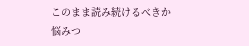このまま読み続けるべきか悩みつ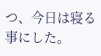つ、今日は寝る事にした。